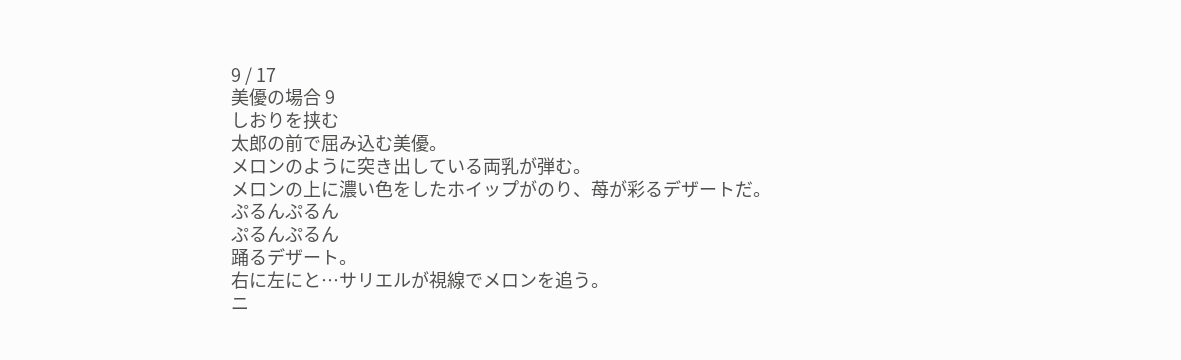9 / 17
美優の場合 9
しおりを挟む
太郎の前で屈み込む美優。
メロンのように突き出している両乳が弾む。
メロンの上に濃い色をしたホイップがのり、苺が彩るデザートだ。
ぷるんぷるん
ぷるんぷるん
踊るデザート。
右に左にと…サリエルが視線でメロンを追う。
ニ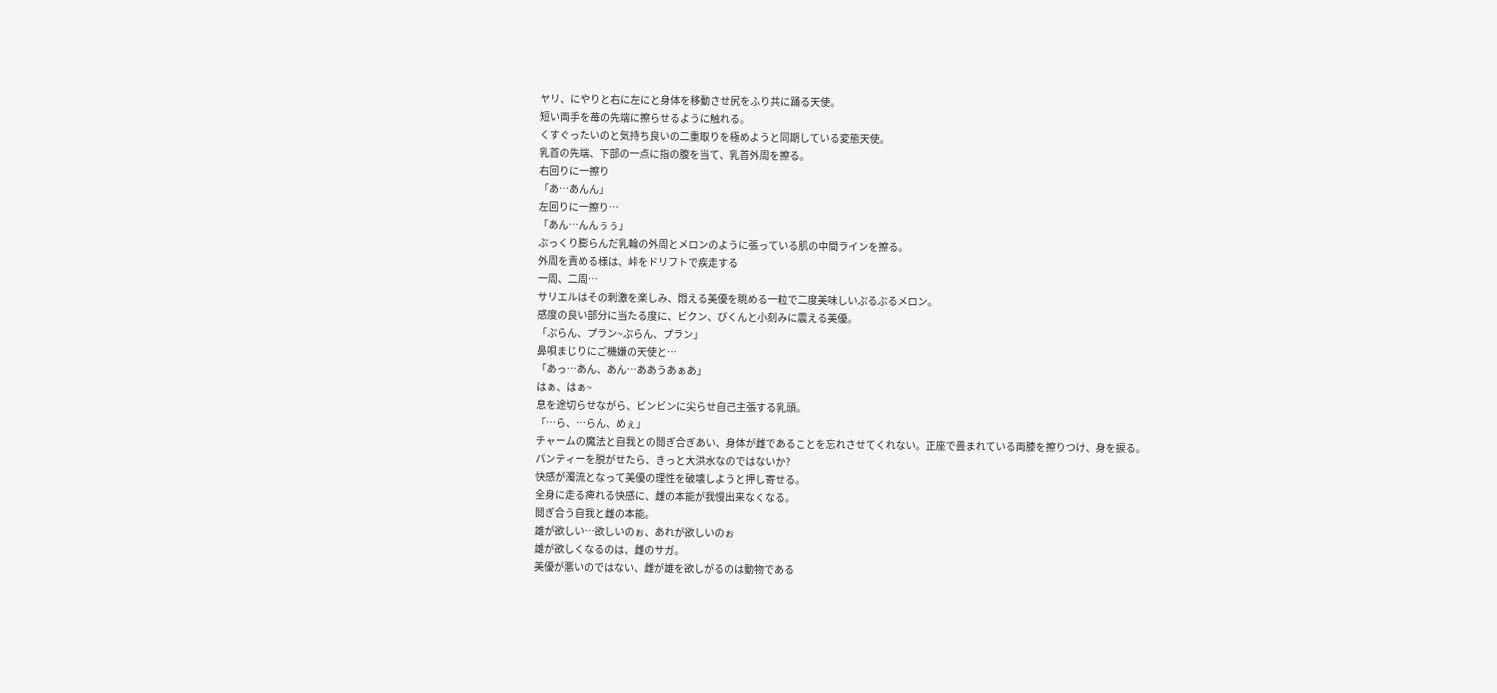ヤリ、にやりと右に左にと身体を移動させ尻をふり共に踊る天使。
短い両手を苺の先端に擦らせるように触れる。
くすぐったいのと気持ち良いの二重取りを極めようと同期している変態天使。
乳首の先端、下部の一点に指の腹を当て、乳首外周を擦る。
右回りに一擦り
「あ…あんん」
左回りに一擦り…
「あん…んんぅぅ」
ぷっくり膨らんだ乳輪の外周とメロンのように張っている肌の中間ラインを擦る。
外周を責める様は、峠をドリフトで疾走する
一周、二周…
サリエルはその刺激を楽しみ、悶える美優を眺める一粒で二度美味しいぷるぷるメロン。
感度の良い部分に当たる度に、ビクン、びくんと小刻みに震える美優。
「ぷらん、プラン~ぷらん、プラン」
鼻唄まじりにご機嫌の天使と…
「あっ…あん、あん…ああうあぁあ」
はぁ、はぁ~
息を途切らせながら、ビンビンに尖らせ自己主張する乳頭。
「…ら、…らん、めぇ」
チャームの魔法と自我との鬩ぎ合ぎあい、身体が雌であることを忘れさせてくれない。正座で畳まれている両膝を擦りつけ、身を捩る。
パンティーを脱がせたら、きっと大洪水なのではないか?
快感が濁流となって美優の理性を破壊しようと押し寄せる。
全身に走る痺れる快感に、雌の本能が我慢出来なくなる。
鬩ぎ合う自我と雌の本能。
雄が欲しい…欲しいのぉ、あれが欲しいのぉ
雄が欲しくなるのは、雌のサガ。
美優が悪いのではない、雌が雄を欲しがるのは動物である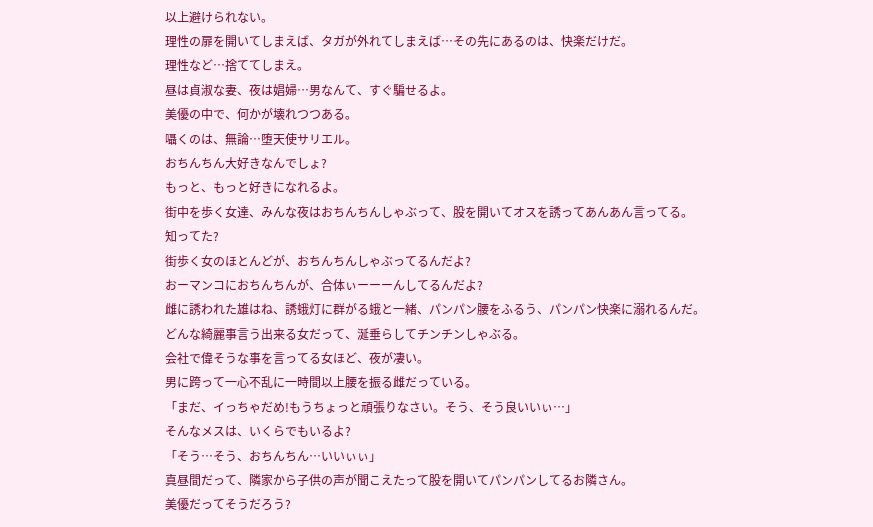以上避けられない。
理性の扉を開いてしまえば、タガが外れてしまえば…その先にあるのは、快楽だけだ。
理性など…捨ててしまえ。
昼は貞淑な妻、夜は娼婦…男なんて、すぐ騙せるよ。
美優の中で、何かが壊れつつある。
囁くのは、無論…堕天使サリエル。
おちんちん大好きなんでしょ?
もっと、もっと好きになれるよ。
街中を歩く女達、みんな夜はおちんちんしゃぶって、股を開いてオスを誘ってあんあん言ってる。
知ってた?
街歩く女のほとんどが、おちんちんしゃぶってるんだよ?
おーマンコにおちんちんが、合体ぃーーーんしてるんだよ?
雌に誘われた雄はね、誘蛾灯に群がる蛾と一緒、パンパン腰をふるう、パンパン快楽に溺れるんだ。
どんな綺麗事言う出来る女だって、涎垂らしてチンチンしゃぶる。
会社で偉そうな事を言ってる女ほど、夜が凄い。
男に跨って一心不乱に一時間以上腰を振る雌だっている。
「まだ、イっちゃだめ!もうちょっと頑張りなさい。そう、そう良いいぃ…」
そんなメスは、いくらでもいるよ?
「そう…そう、おちんちん…いいぃぃ」
真昼間だって、隣家から子供の声が聞こえたって股を開いてパンパンしてるお隣さん。
美優だってそうだろう?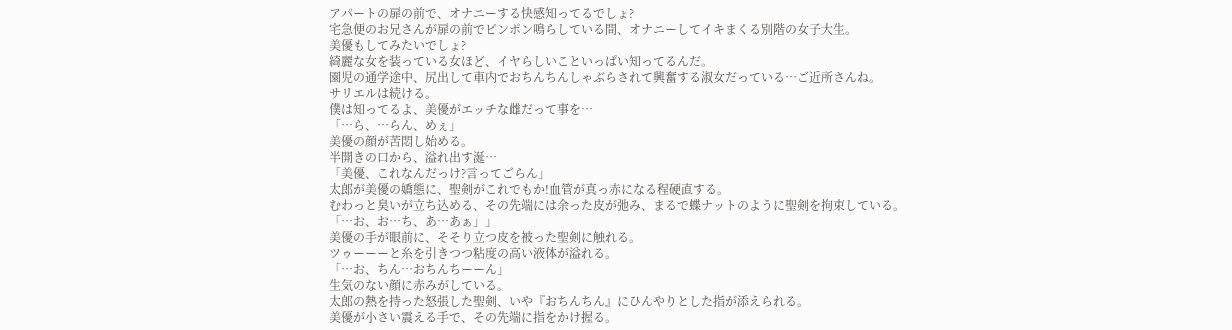アパートの扉の前で、オナニーする快感知ってるでしょ?
宅急便のお兄さんが扉の前でピンポン鳴らしている間、オナニーしてイキまくる別階の女子大生。
美優もしてみたいでしょ?
綺麗な女を装っている女ほど、イヤらしいこといっぱい知ってるんだ。
園児の通学途中、尻出して車内でおちんちんしゃぶらされて興奮する淑女だっている…ご近所さんね。
サリエルは続ける。
僕は知ってるよ、美優がエッチな雌だって事を…
「…ら、…らん、めぇ」
美優の顔が苦悶し始める。
半開きの口から、溢れ出す涎…
「美優、これなんだっけ?言ってごらん」
太郎が美優の嬌態に、聖剣がこれでもか!血管が真っ赤になる程硬直する。
むわっと臭いが立ち込める、その先端には余った皮が弛み、まるで蝶ナットのように聖剣を拘束している。
「…お、お…ち、あ…あぁ」」
美優の手が眼前に、そそり立つ皮を被った聖剣に触れる。
ツゥーーーと糸を引きつつ粘度の高い液体が溢れる。
「…お、ちん…おちんちーーん」
生気のない顔に赤みがしている。
太郎の熱を持った怒張した聖剣、いや『おちんちん』にひんやりとした指が添えられる。
美優が小さい震える手で、その先端に指をかけ握る。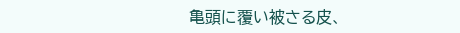亀頭に覆い被さる皮、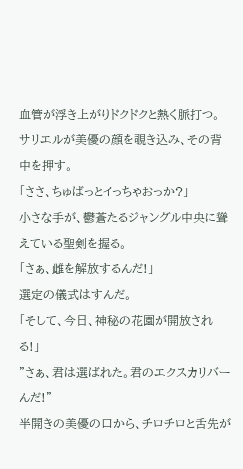血管が浮き上がりドクドクと熱く脈打つ。
サリエルが美優の顔を覗き込み、その背中を押す。
「ささ、ちゅばっとイっちゃおっか?」
小さな手が、鬱蒼たるジャングル中央に聳えている聖剣を握る。
「さぁ、雌を解放するんだ!」
選定の儀式はすんだ。
「そして、今日、神秘の花園が開放される!」
”さぁ、君は選ばれた。君のエクスカリバーんだ!”
半開きの美優の口から、チロチロと舌先が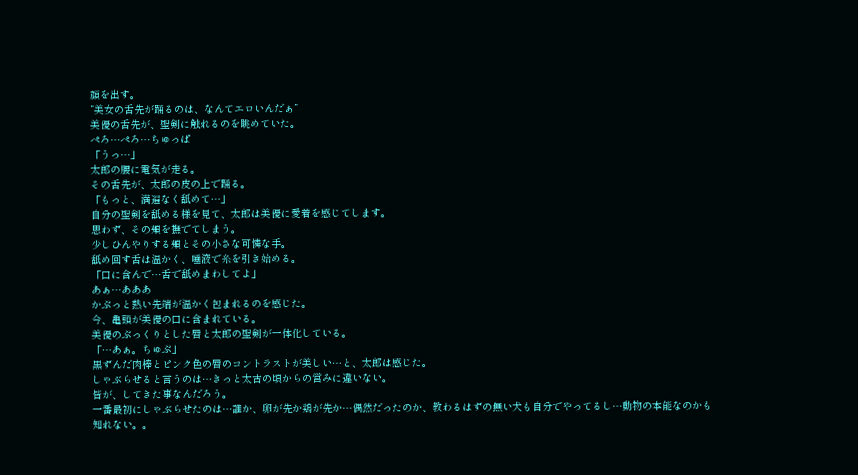顔を出す。
”美女の舌先が踊るのは、なんてエロいんだぁ”
美優の舌先が、聖剣に触れるのを眺めていた。
ぺろ…ぺろ…ちゅっぱ
「うっ…」
太郎の腰に電気が走る。
その舌先が、太郎の皮の上で踊る。
「もっと、満遍なく舐めて…」
自分の聖剣を舐める様を見て、太郎は美優に愛着を感じてします。
思わず、その頬を撫でてしまう。
少しひんやりする頬とその小さな可憐な手。
舐め回す舌は温かく、唾液で糸を引き始める。
「口に含んで…舌で舐めまわしてよ」
あぁ…あああ
かぷっと熱い先端が温かく包まれるのを感じた。
今、亀頭が美優の口に含まれている。
美優のぷっくりとした唇と太郎の聖剣が一体化している。
「…あぁ。ちゅぷ」
黒ずんだ肉棒とピンク色の唇のコントラストが美しい…と、太郎は感じた。
しゃぶらせると言うのは…きっと太古の頃からの営みに違いない。
皆が、してきた事なんだろう。
一番最初にしゃぶらせたのは…誰か、卵が先か鶏が先か…偶然だったのか、教わるはずの無い犬も自分でやってるし…動物の本能なのかも知れない。。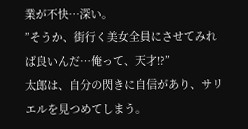業が不快…深い。
”そうか、街行く美女全員にさせてみれば良いんだ…俺って、天才!?”
太郎は、自分の閃きに自信があり、サリエルを見つめてしまう。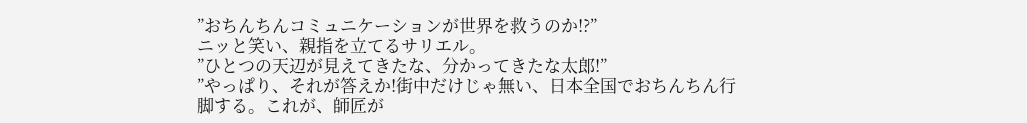”おちんちんコミュニケーションが世界を救うのか!?”
ニッと笑い、親指を立てるサリエル。
”ひとつの天辺が見えてきたな、分かってきたな太郎!”
”やっぱり、それが答えか!街中だけじゃ無い、日本全国でおちんちん行脚する。これが、師匠が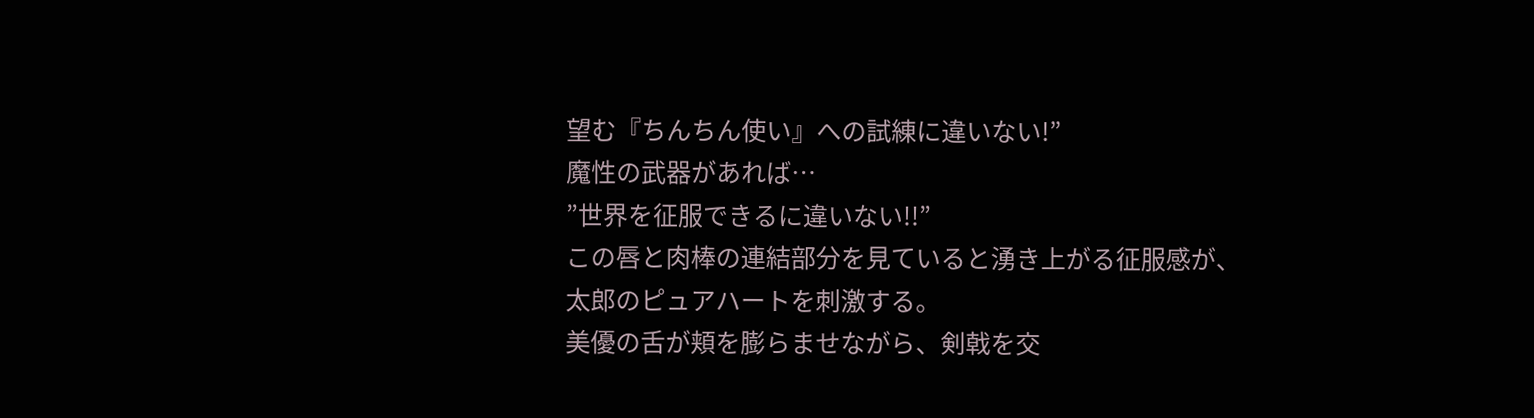望む『ちんちん使い』への試練に違いない!”
魔性の武器があれば…
”世界を征服できるに違いない!!”
この唇と肉棒の連結部分を見ていると湧き上がる征服感が、太郎のピュアハートを刺激する。
美優の舌が頬を膨らませながら、剣戟を交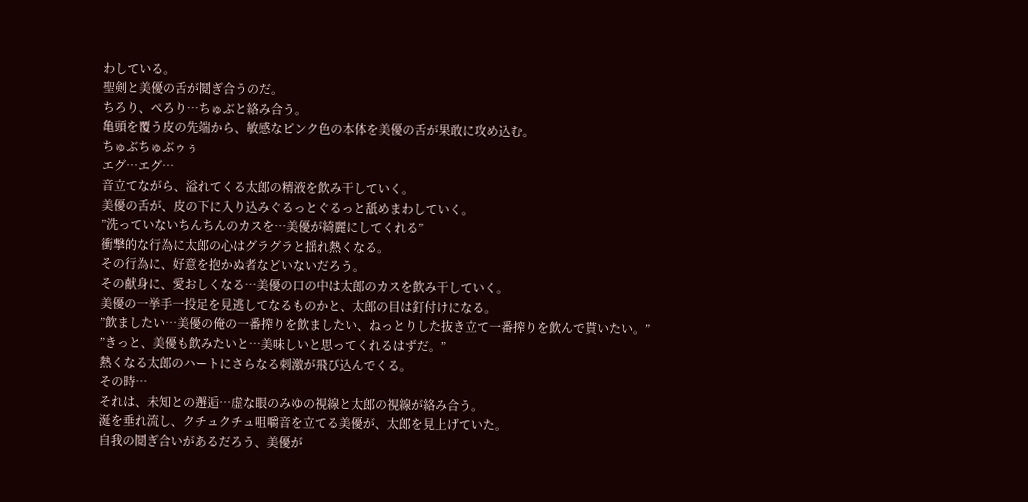わしている。
聖剣と美優の舌が鬩ぎ合うのだ。
ちろり、ぺろり…ちゅぶと絡み合う。
亀頭を覆う皮の先端から、敏感なピンク色の本体を美優の舌が果敢に攻め込む。
ちゅぶちゅぶゥぅ
エグ…エグ…
音立てながら、溢れてくる太郎の精液を飲み干していく。
美優の舌が、皮の下に入り込みぐるっとぐるっと舐めまわしていく。
”洗っていないちんちんのカスを…美優が綺麗にしてくれる”
衝撃的な行為に太郎の心はグラグラと揺れ熱くなる。
その行為に、好意を抱かぬ者などいないだろう。
その献身に、愛おしくなる…美優の口の中は太郎のカスを飲み干していく。
美優の一挙手一投足を見逃してなるものかと、太郎の目は釘付けになる。
”飲ましたい…美優の俺の一番搾りを飲ましたい、ねっとりした抜き立て一番搾りを飲んで貰いたい。”
”きっと、美優も飲みたいと…美味しいと思ってくれるはずだ。”
熱くなる太郎のハートにさらなる刺激が飛び込んでくる。
その時…
それは、未知との邂逅…虚な眼のみゆの視線と太郎の視線が絡み合う。
涎を垂れ流し、クチュクチュ咀嚼音を立てる美優が、太郎を見上げていた。
自我の鬩ぎ合いがあるだろう、美優が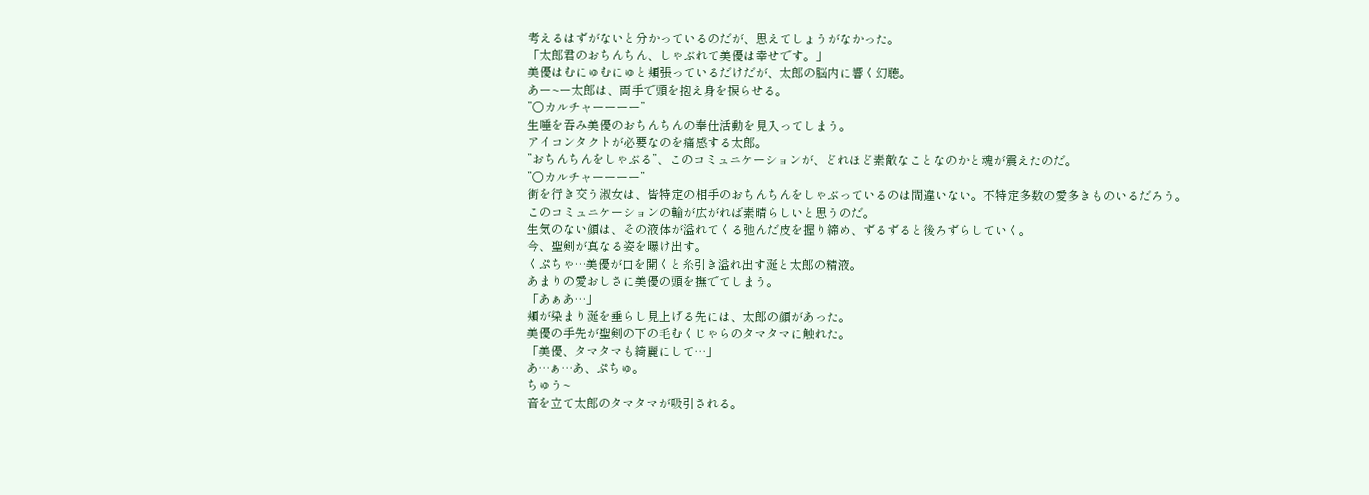考えるはずがないと分かっているのだが、思えてしょうがなかった。
「太郎君のおちんちん、しゃぶれて美優は幸せです。」
美優はむにゅむにゅと頬張っているだけだが、太郎の脳内に響く幻聴。
あー~ー太郎は、両手で頭を抱え身を捩らせる。
”○カルチャーーーー”
生唾を吞み美優のおちんちんの奉仕活動を見入ってしまう。
アイコンタクトが必要なのを痛感する太郎。
”おちんちんをしゃぶる”、このコミュニケーションが、どれほど素敵なことなのかと魂が震えたのだ。
”○カルチャーーーー”
街を行き交う淑女は、皆特定の相手のおちんちんをしゃぶっているのは間違いない。不特定多数の愛多きものいるだろう。
このコミュニケーションの輪が広がれば素晴らしいと思うのだ。
生気のない顔は、その液体が溢れてくる弛んだ皮を握り締め、ずるずると後ろずらしていく。
今、聖剣が真なる姿を曝け出す。
くぷちゃ…美優が口を開くと糸引き溢れ出す涎と太郎の精液。
あまりの愛おしさに美優の頭を撫でてしまう。
「あぁあ…」
頬が染まり涎を垂らし見上げる先には、太郎の顔があった。
美優の手先が聖剣の下の毛むくじゃらのタマタマに触れた。
「美優、タマタマも綺麗にして…」
あ…ぁ…あ、ぷちゅ。
ちゅう~
音を立て太郎のタマタマが吸引される。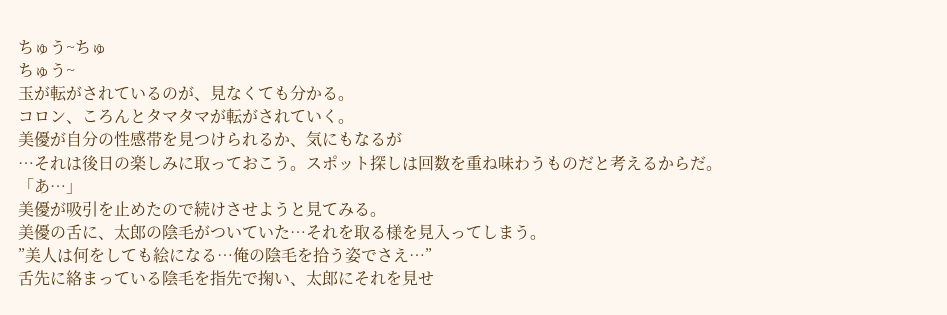ちゅう~ちゅ
ちゅう~
玉が転がされているのが、見なくても分かる。
コロン、ころんとタマタマが転がされていく。
美優が自分の性感帯を見つけられるか、気にもなるが
…それは後日の楽しみに取っておこう。スポット探しは回数を重ね味わうものだと考えるからだ。
「あ…」
美優が吸引を止めたので続けさせようと見てみる。
美優の舌に、太郎の陰毛がついていた…それを取る様を見入ってしまう。
”美人は何をしても絵になる…俺の陰毛を拾う姿でさえ…”
舌先に絡まっている陰毛を指先で掬い、太郎にそれを見せ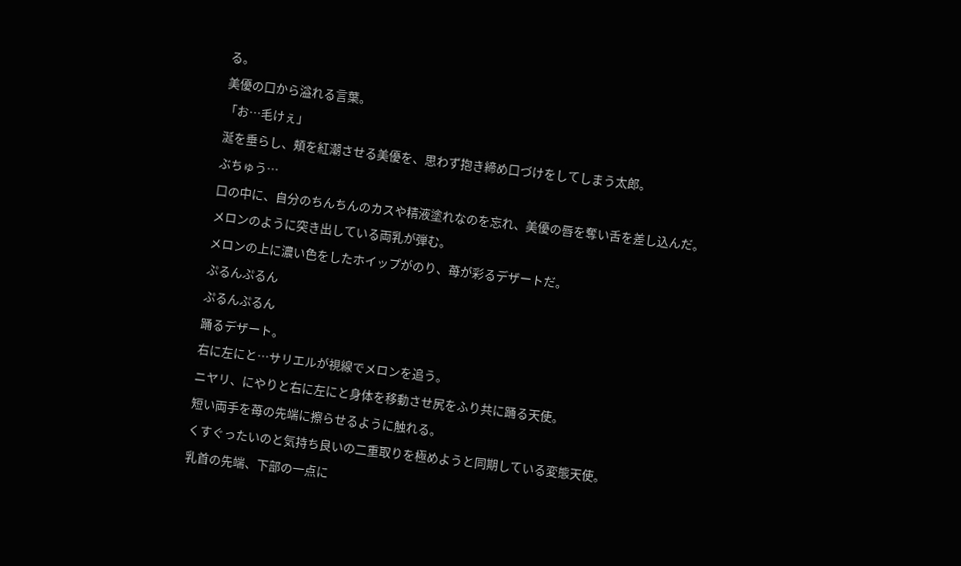る。
美優の口から溢れる言葉。
「お…毛けぇ」
涎を垂らし、頬を紅潮させる美優を、思わず抱き締め口づけをしてしまう太郎。
ぶちゅう…
口の中に、自分のちんちんのカスや精液塗れなのを忘れ、美優の唇を奪い舌を差し込んだ。
メロンのように突き出している両乳が弾む。
メロンの上に濃い色をしたホイップがのり、苺が彩るデザートだ。
ぷるんぷるん
ぷるんぷるん
踊るデザート。
右に左にと…サリエルが視線でメロンを追う。
ニヤリ、にやりと右に左にと身体を移動させ尻をふり共に踊る天使。
短い両手を苺の先端に擦らせるように触れる。
くすぐったいのと気持ち良いの二重取りを極めようと同期している変態天使。
乳首の先端、下部の一点に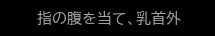指の腹を当て、乳首外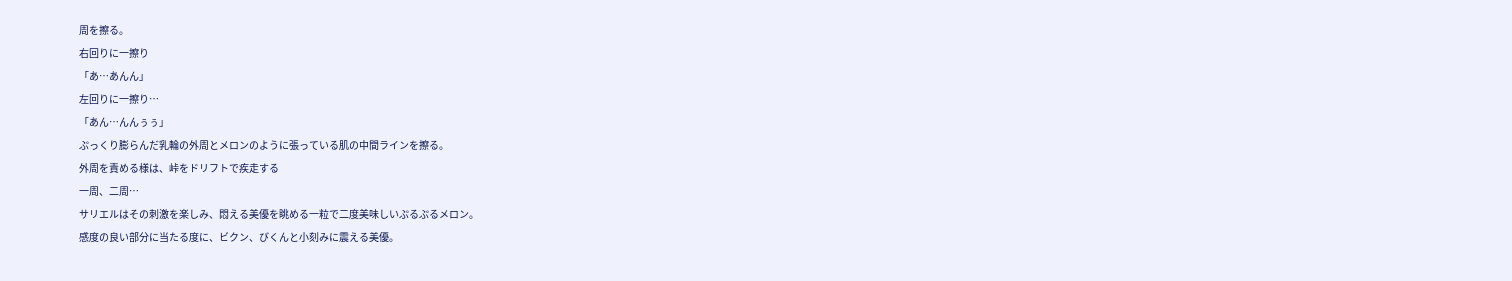周を擦る。
右回りに一擦り
「あ…あんん」
左回りに一擦り…
「あん…んんぅぅ」
ぷっくり膨らんだ乳輪の外周とメロンのように張っている肌の中間ラインを擦る。
外周を責める様は、峠をドリフトで疾走する
一周、二周…
サリエルはその刺激を楽しみ、悶える美優を眺める一粒で二度美味しいぷるぷるメロン。
感度の良い部分に当たる度に、ビクン、びくんと小刻みに震える美優。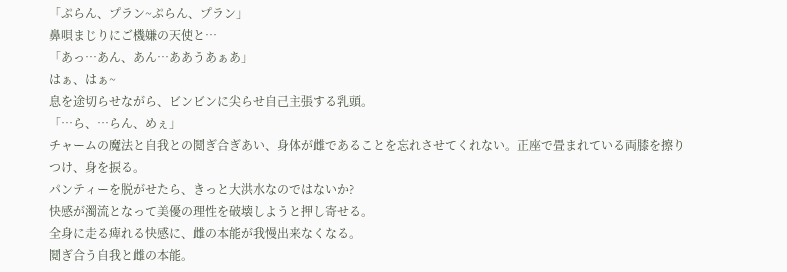「ぷらん、プラン~ぷらん、プラン」
鼻唄まじりにご機嫌の天使と…
「あっ…あん、あん…ああうあぁあ」
はぁ、はぁ~
息を途切らせながら、ビンビンに尖らせ自己主張する乳頭。
「…ら、…らん、めぇ」
チャームの魔法と自我との鬩ぎ合ぎあい、身体が雌であることを忘れさせてくれない。正座で畳まれている両膝を擦りつけ、身を捩る。
パンティーを脱がせたら、きっと大洪水なのではないか?
快感が濁流となって美優の理性を破壊しようと押し寄せる。
全身に走る痺れる快感に、雌の本能が我慢出来なくなる。
鬩ぎ合う自我と雌の本能。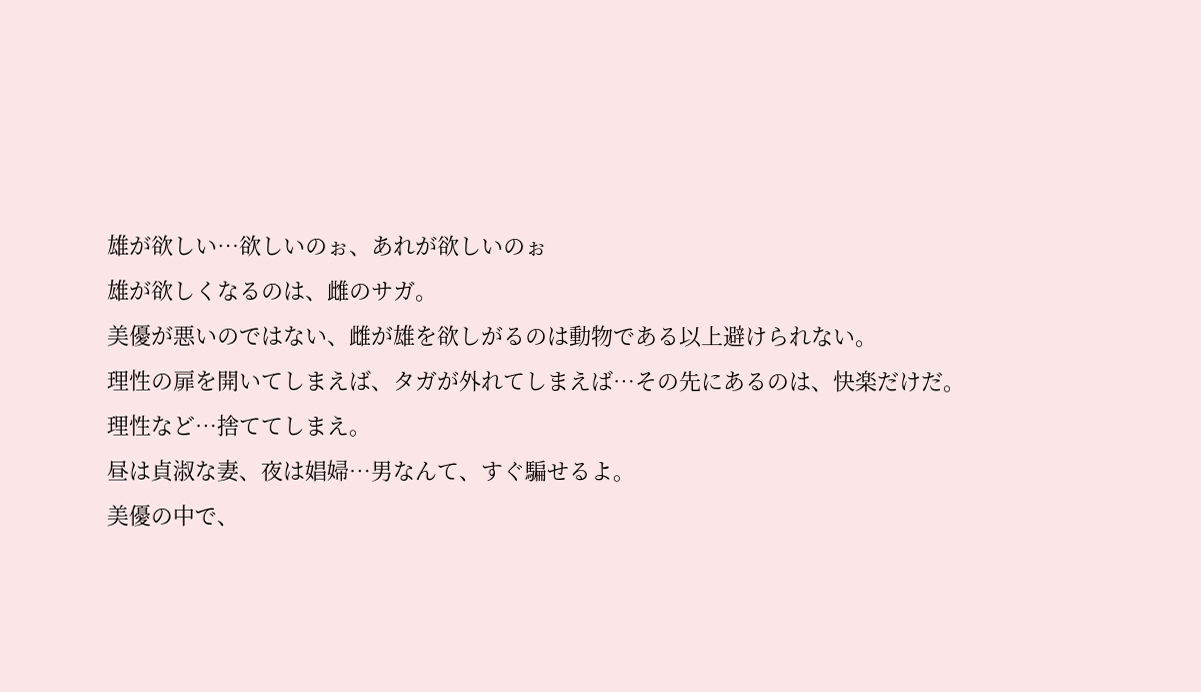雄が欲しい…欲しいのぉ、あれが欲しいのぉ
雄が欲しくなるのは、雌のサガ。
美優が悪いのではない、雌が雄を欲しがるのは動物である以上避けられない。
理性の扉を開いてしまえば、タガが外れてしまえば…その先にあるのは、快楽だけだ。
理性など…捨ててしまえ。
昼は貞淑な妻、夜は娼婦…男なんて、すぐ騙せるよ。
美優の中で、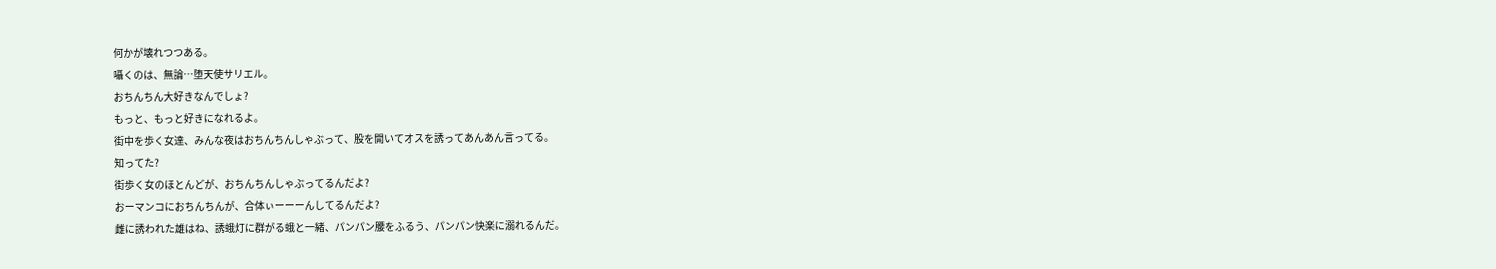何かが壊れつつある。
囁くのは、無論…堕天使サリエル。
おちんちん大好きなんでしょ?
もっと、もっと好きになれるよ。
街中を歩く女達、みんな夜はおちんちんしゃぶって、股を開いてオスを誘ってあんあん言ってる。
知ってた?
街歩く女のほとんどが、おちんちんしゃぶってるんだよ?
おーマンコにおちんちんが、合体ぃーーーんしてるんだよ?
雌に誘われた雄はね、誘蛾灯に群がる蛾と一緒、パンパン腰をふるう、パンパン快楽に溺れるんだ。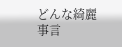どんな綺麗事言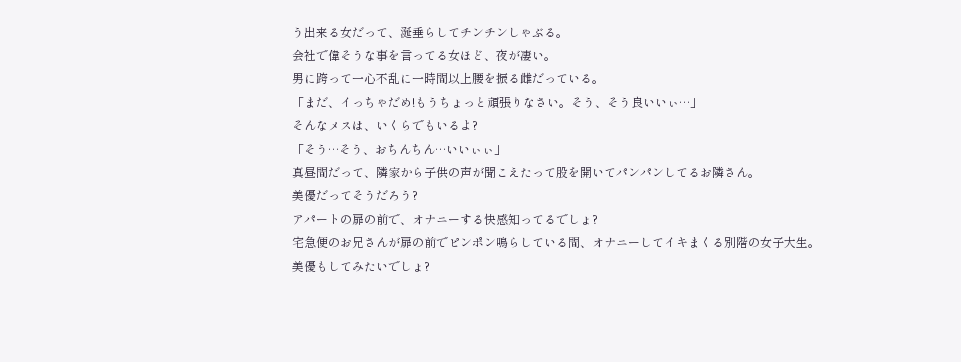う出来る女だって、涎垂らしてチンチンしゃぶる。
会社で偉そうな事を言ってる女ほど、夜が凄い。
男に跨って一心不乱に一時間以上腰を振る雌だっている。
「まだ、イっちゃだめ!もうちょっと頑張りなさい。そう、そう良いいぃ…」
そんなメスは、いくらでもいるよ?
「そう…そう、おちんちん…いいぃぃ」
真昼間だって、隣家から子供の声が聞こえたって股を開いてパンパンしてるお隣さん。
美優だってそうだろう?
アパートの扉の前で、オナニーする快感知ってるでしょ?
宅急便のお兄さんが扉の前でピンポン鳴らしている間、オナニーしてイキまくる別階の女子大生。
美優もしてみたいでしょ?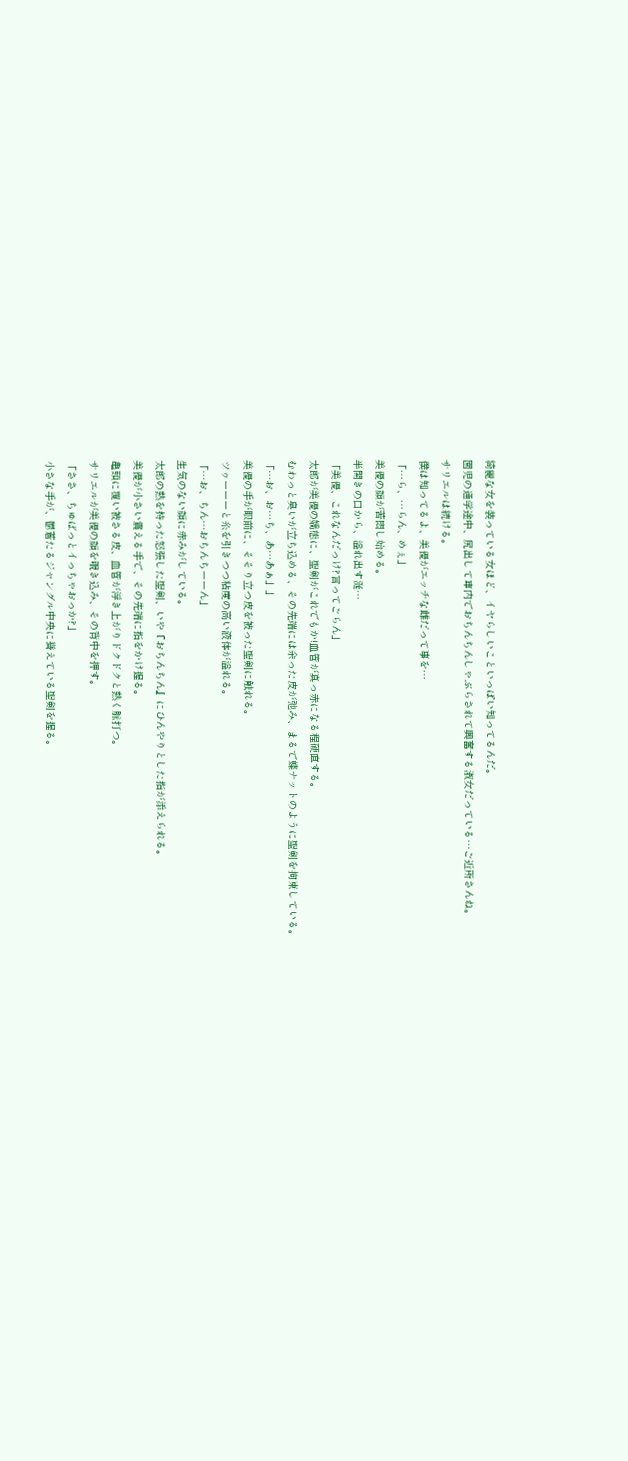綺麗な女を装っている女ほど、イヤらしいこといっぱい知ってるんだ。
園児の通学途中、尻出して車内でおちんちんしゃぶらされて興奮する淑女だっている…ご近所さんね。
サリエルは続ける。
僕は知ってるよ、美優がエッチな雌だって事を…
「…ら、…らん、めぇ」
美優の顔が苦悶し始める。
半開きの口から、溢れ出す涎…
「美優、これなんだっけ?言ってごらん」
太郎が美優の嬌態に、聖剣がこれでもか!血管が真っ赤になる程硬直する。
むわっと臭いが立ち込める、その先端には余った皮が弛み、まるで蝶ナットのように聖剣を拘束している。
「…お、お…ち、あ…あぁ」」
美優の手が眼前に、そそり立つ皮を被った聖剣に触れる。
ツゥーーーと糸を引きつつ粘度の高い液体が溢れる。
「…お、ちん…おちんちーーん」
生気のない顔に赤みがしている。
太郎の熱を持った怒張した聖剣、いや『おちんちん』にひんやりとした指が添えられる。
美優が小さい震える手で、その先端に指をかけ握る。
亀頭に覆い被さる皮、血管が浮き上がりドクドクと熱く脈打つ。
サリエルが美優の顔を覗き込み、その背中を押す。
「ささ、ちゅばっとイっちゃおっか?」
小さな手が、鬱蒼たるジャングル中央に聳えている聖剣を握る。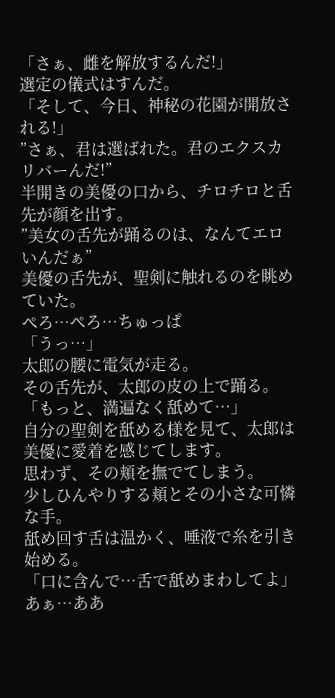「さぁ、雌を解放するんだ!」
選定の儀式はすんだ。
「そして、今日、神秘の花園が開放される!」
”さぁ、君は選ばれた。君のエクスカリバーんだ!”
半開きの美優の口から、チロチロと舌先が顔を出す。
”美女の舌先が踊るのは、なんてエロいんだぁ”
美優の舌先が、聖剣に触れるのを眺めていた。
ぺろ…ぺろ…ちゅっぱ
「うっ…」
太郎の腰に電気が走る。
その舌先が、太郎の皮の上で踊る。
「もっと、満遍なく舐めて…」
自分の聖剣を舐める様を見て、太郎は美優に愛着を感じてします。
思わず、その頬を撫でてしまう。
少しひんやりする頬とその小さな可憐な手。
舐め回す舌は温かく、唾液で糸を引き始める。
「口に含んで…舌で舐めまわしてよ」
あぁ…ああ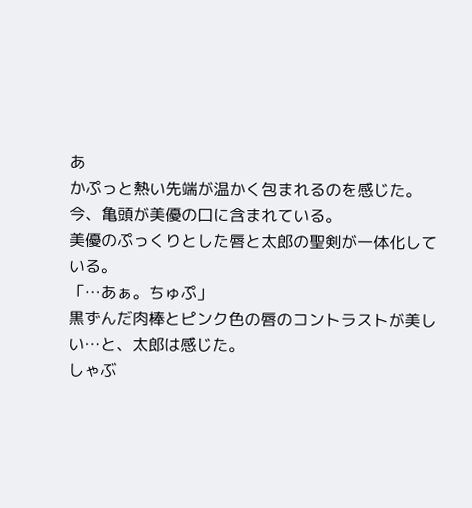あ
かぷっと熱い先端が温かく包まれるのを感じた。
今、亀頭が美優の口に含まれている。
美優のぷっくりとした唇と太郎の聖剣が一体化している。
「…あぁ。ちゅぷ」
黒ずんだ肉棒とピンク色の唇のコントラストが美しい…と、太郎は感じた。
しゃぶ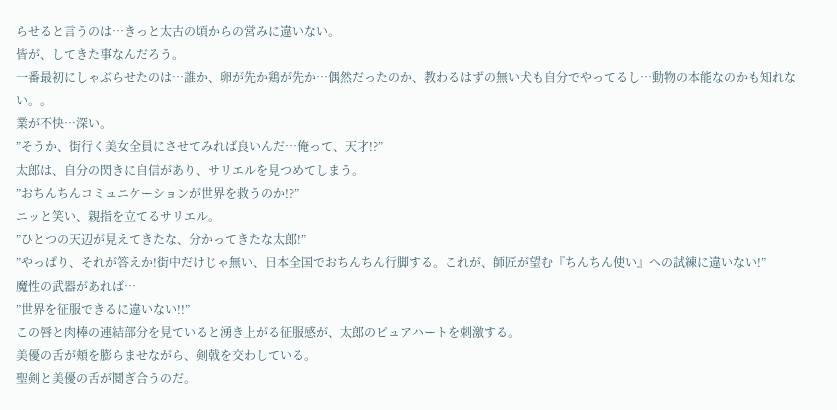らせると言うのは…きっと太古の頃からの営みに違いない。
皆が、してきた事なんだろう。
一番最初にしゃぶらせたのは…誰か、卵が先か鶏が先か…偶然だったのか、教わるはずの無い犬も自分でやってるし…動物の本能なのかも知れない。。
業が不快…深い。
”そうか、街行く美女全員にさせてみれば良いんだ…俺って、天才!?”
太郎は、自分の閃きに自信があり、サリエルを見つめてしまう。
”おちんちんコミュニケーションが世界を救うのか!?”
ニッと笑い、親指を立てるサリエル。
”ひとつの天辺が見えてきたな、分かってきたな太郎!”
”やっぱり、それが答えか!街中だけじゃ無い、日本全国でおちんちん行脚する。これが、師匠が望む『ちんちん使い』への試練に違いない!”
魔性の武器があれば…
”世界を征服できるに違いない!!”
この唇と肉棒の連結部分を見ていると湧き上がる征服感が、太郎のピュアハートを刺激する。
美優の舌が頬を膨らませながら、剣戟を交わしている。
聖剣と美優の舌が鬩ぎ合うのだ。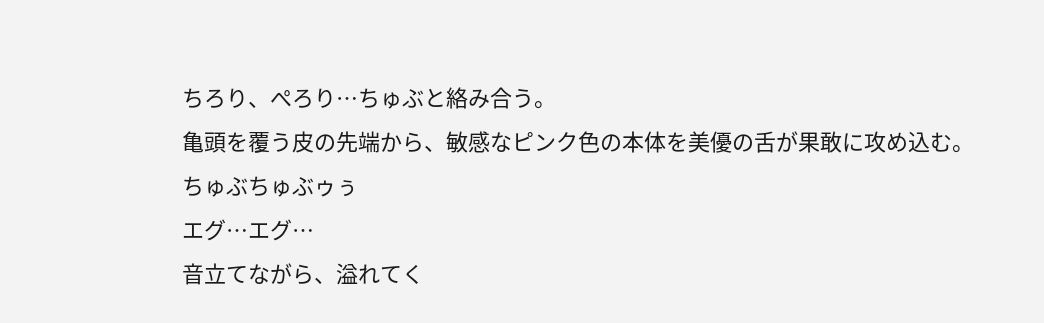ちろり、ぺろり…ちゅぶと絡み合う。
亀頭を覆う皮の先端から、敏感なピンク色の本体を美優の舌が果敢に攻め込む。
ちゅぶちゅぶゥぅ
エグ…エグ…
音立てながら、溢れてく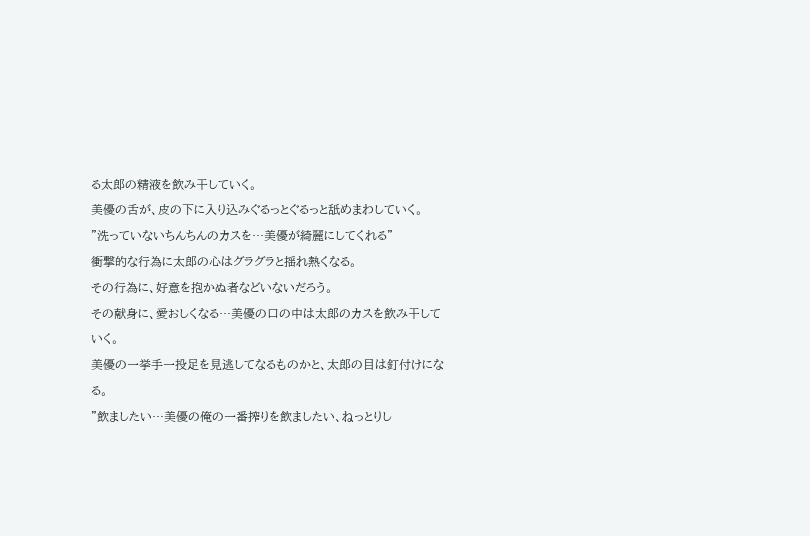る太郎の精液を飲み干していく。
美優の舌が、皮の下に入り込みぐるっとぐるっと舐めまわしていく。
”洗っていないちんちんのカスを…美優が綺麗にしてくれる”
衝撃的な行為に太郎の心はグラグラと揺れ熱くなる。
その行為に、好意を抱かぬ者などいないだろう。
その献身に、愛おしくなる…美優の口の中は太郎のカスを飲み干していく。
美優の一挙手一投足を見逃してなるものかと、太郎の目は釘付けになる。
”飲ましたい…美優の俺の一番搾りを飲ましたい、ねっとりし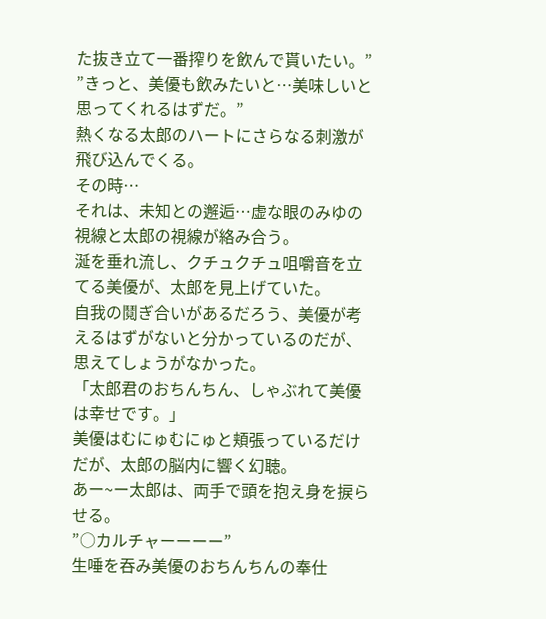た抜き立て一番搾りを飲んで貰いたい。”
”きっと、美優も飲みたいと…美味しいと思ってくれるはずだ。”
熱くなる太郎のハートにさらなる刺激が飛び込んでくる。
その時…
それは、未知との邂逅…虚な眼のみゆの視線と太郎の視線が絡み合う。
涎を垂れ流し、クチュクチュ咀嚼音を立てる美優が、太郎を見上げていた。
自我の鬩ぎ合いがあるだろう、美優が考えるはずがないと分かっているのだが、思えてしょうがなかった。
「太郎君のおちんちん、しゃぶれて美優は幸せです。」
美優はむにゅむにゅと頬張っているだけだが、太郎の脳内に響く幻聴。
あー~ー太郎は、両手で頭を抱え身を捩らせる。
”○カルチャーーーー”
生唾を吞み美優のおちんちんの奉仕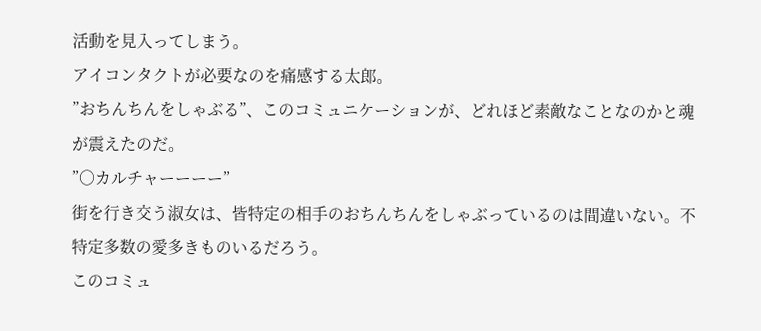活動を見入ってしまう。
アイコンタクトが必要なのを痛感する太郎。
”おちんちんをしゃぶる”、このコミュニケーションが、どれほど素敵なことなのかと魂が震えたのだ。
”○カルチャーーーー”
街を行き交う淑女は、皆特定の相手のおちんちんをしゃぶっているのは間違いない。不特定多数の愛多きものいるだろう。
このコミュ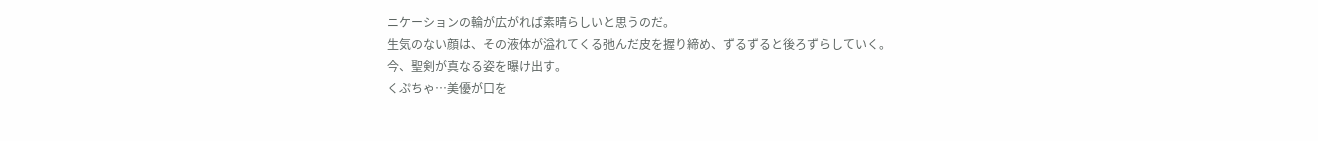ニケーションの輪が広がれば素晴らしいと思うのだ。
生気のない顔は、その液体が溢れてくる弛んだ皮を握り締め、ずるずると後ろずらしていく。
今、聖剣が真なる姿を曝け出す。
くぷちゃ…美優が口を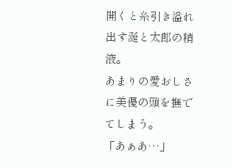開くと糸引き溢れ出す涎と太郎の精液。
あまりの愛おしさに美優の頭を撫でてしまう。
「あぁあ…」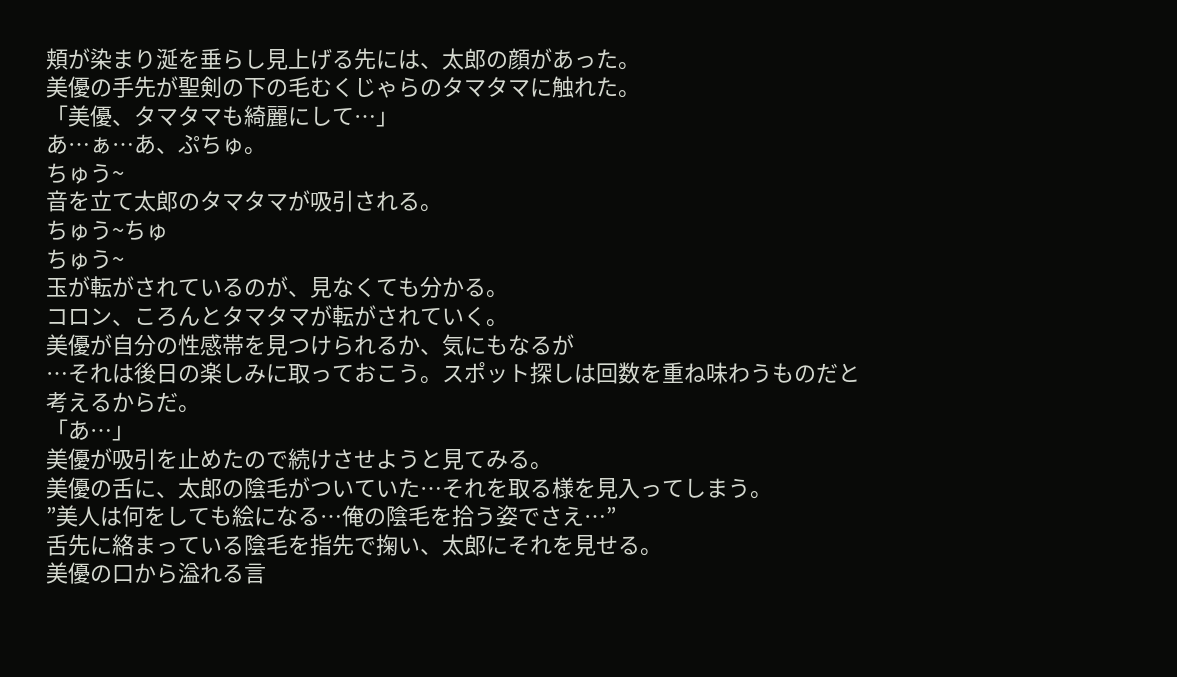頬が染まり涎を垂らし見上げる先には、太郎の顔があった。
美優の手先が聖剣の下の毛むくじゃらのタマタマに触れた。
「美優、タマタマも綺麗にして…」
あ…ぁ…あ、ぷちゅ。
ちゅう~
音を立て太郎のタマタマが吸引される。
ちゅう~ちゅ
ちゅう~
玉が転がされているのが、見なくても分かる。
コロン、ころんとタマタマが転がされていく。
美優が自分の性感帯を見つけられるか、気にもなるが
…それは後日の楽しみに取っておこう。スポット探しは回数を重ね味わうものだと考えるからだ。
「あ…」
美優が吸引を止めたので続けさせようと見てみる。
美優の舌に、太郎の陰毛がついていた…それを取る様を見入ってしまう。
”美人は何をしても絵になる…俺の陰毛を拾う姿でさえ…”
舌先に絡まっている陰毛を指先で掬い、太郎にそれを見せる。
美優の口から溢れる言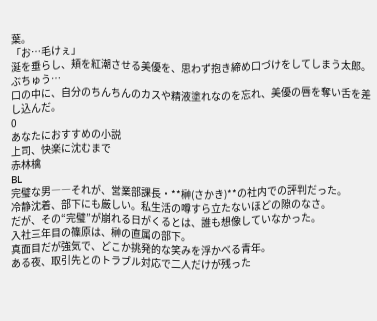葉。
「お…毛けぇ」
涎を垂らし、頬を紅潮させる美優を、思わず抱き締め口づけをしてしまう太郎。
ぶちゅう…
口の中に、自分のちんちんのカスや精液塗れなのを忘れ、美優の唇を奪い舌を差し込んだ。
0
あなたにおすすめの小説
上司、快楽に沈むまで
赤林檎
BL
完璧な男――それが、営業部課長・**榊(さかき)**の社内での評判だった。
冷静沈着、部下にも厳しい。私生活の噂すら立たないほどの隙のなさ。
だが、その“完璧”が崩れる日がくるとは、誰も想像していなかった。
入社三年目の篠原は、榊の直属の部下。
真面目だが強気で、どこか挑発的な笑みを浮かべる青年。
ある夜、取引先とのトラブル対応で二人だけが残った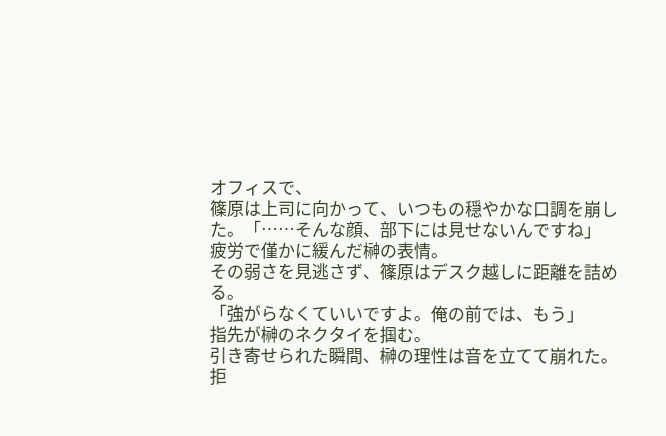オフィスで、
篠原は上司に向かって、いつもの穏やかな口調を崩した。「……そんな顔、部下には見せないんですね」
疲労で僅かに緩んだ榊の表情。
その弱さを見逃さず、篠原はデスク越しに距離を詰める。
「強がらなくていいですよ。俺の前では、もう」
指先が榊のネクタイを掴む。
引き寄せられた瞬間、榊の理性は音を立てて崩れた。
拒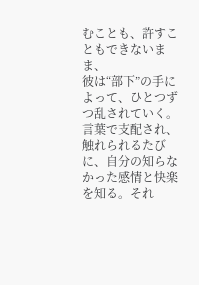むことも、許すこともできないまま、
彼は“部下”の手によって、ひとつずつ乱されていく。
言葉で支配され、触れられるたびに、自分の知らなかった感情と快楽を知る。それ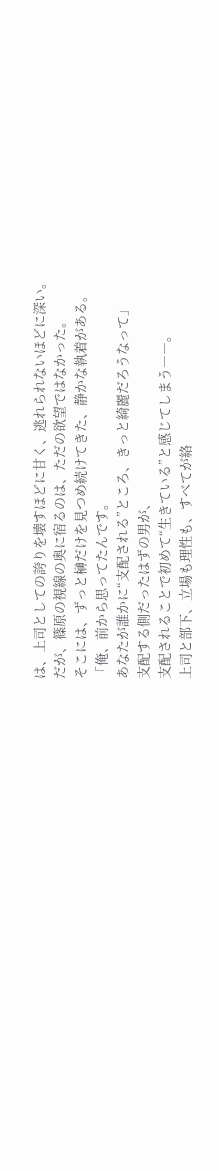は、上司としての誇りを壊すほどに甘く、逃れられないほどに深い。
だが、篠原の視線の奥に宿るのは、ただの欲望ではなかった。
そこには、ずっと榊だけを見つめ続けてきた、静かな執着がある。
「俺、前から思ってたんです。
あなたが誰かに“支配される”ところ、きっと綺麗だろうなって」
支配する側だったはずの男が、
支配されることで初めて“生きている”と感じてしまう――。
上司と部下、立場も理性も、すべてが絡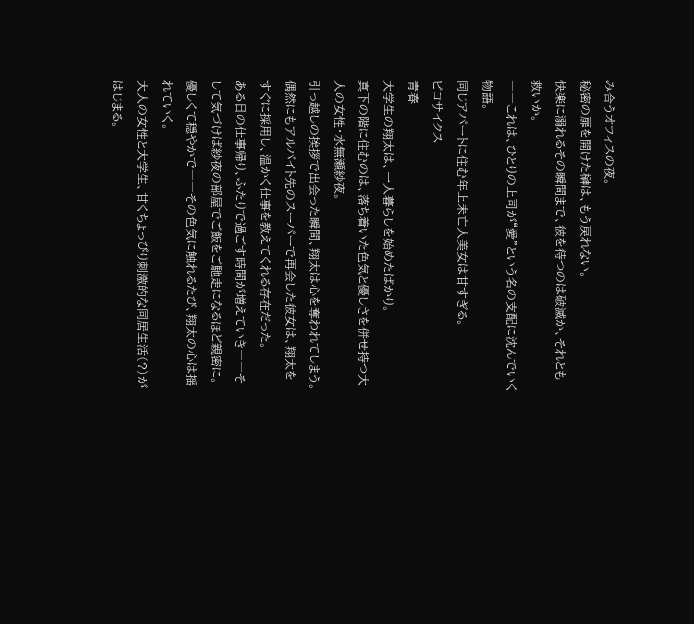み合うオフィスの夜。
秘密の扉を開けた榊は、もう戻れない。
快楽に溺れるその瞬間まで、彼を待つのは破滅か、それとも救いか。
――これは、ひとりの上司が“愛”という名の支配に沈んでいく物語。
同じアパートに住む年上未亡人美女は甘すぎる。
ピコサイクス
青春
大学生の翔太は、一人暮らしを始めたばかり。
真下の階に住むのは、落ち着いた色気と優しさを併せ持つ大人の女性・水無瀬紗夜。
引っ越しの挨拶で出会った瞬間、翔太は心を奪われてしまう。
偶然にもアルバイト先のスーパーで再会した彼女は、翔太をすぐに採用し、温かく仕事を教えてくれる存在だった。
ある日の仕事帰り、ふたりで過ごす時間が増えていき――そして気づけば紗夜の部屋でご飯をご馳走になるほど親密に。
優しくて穏やかで――その色気に触れるたび、翔太の心は揺れていく。
大人の女性と大学生、甘くちょっぴり刺激的な同居生活(?)がはじまる。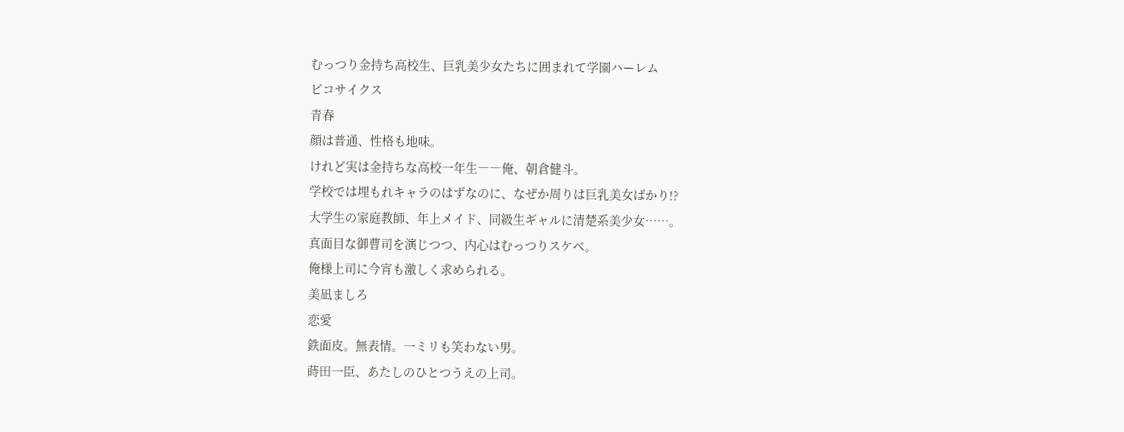むっつり金持ち高校生、巨乳美少女たちに囲まれて学園ハーレム
ピコサイクス
青春
顔は普通、性格も地味。
けれど実は金持ちな高校一年生――俺、朝倉健斗。
学校では埋もれキャラのはずなのに、なぜか周りは巨乳美女ばかり!?
大学生の家庭教師、年上メイド、同級生ギャルに清楚系美少女……。
真面目な御曹司を演じつつ、内心はむっつりスケベ。
俺様上司に今宵も激しく求められる。
美凪ましろ
恋愛
鉄面皮。無表情。一ミリも笑わない男。
蒔田一臣、あたしのひとつうえの上司。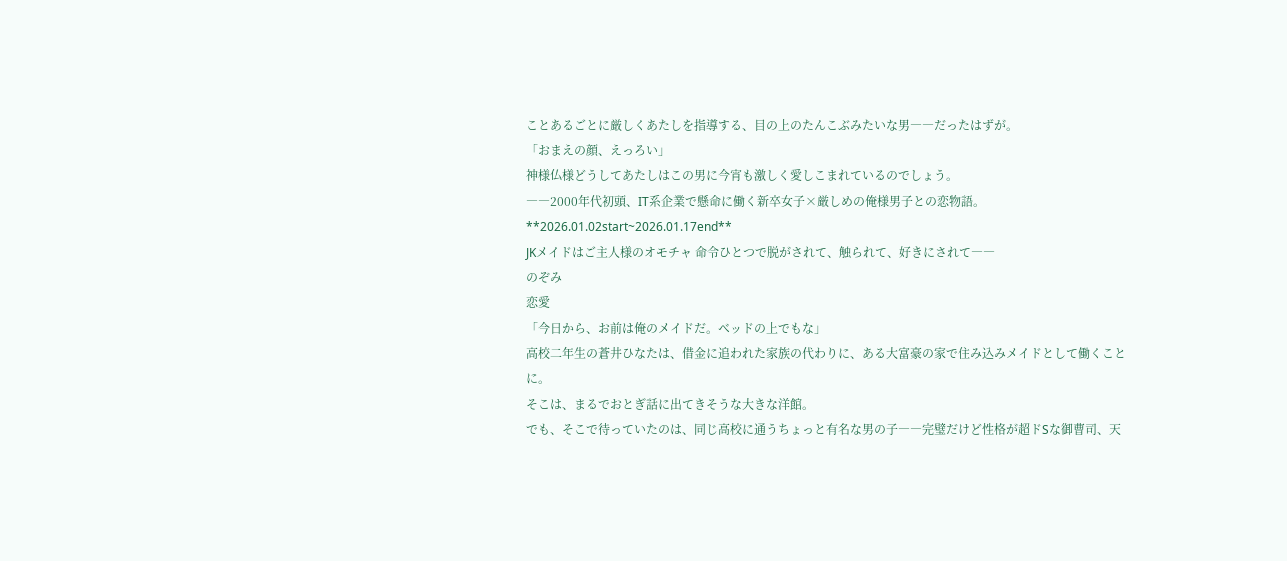ことあるごとに厳しくあたしを指導する、目の上のたんこぶみたいな男――だったはずが。
「おまえの顔、えっろい」
神様仏様どうしてあたしはこの男に今宵も激しく愛しこまれているのでしょう。
――2000年代初頭、IT系企業で懸命に働く新卒女子×厳しめの俺様男子との恋物語。
**2026.01.02start~2026.01.17end**
JKメイドはご主人様のオモチャ 命令ひとつで脱がされて、触られて、好きにされて――
のぞみ
恋愛
「今日から、お前は俺のメイドだ。ベッドの上でもな」
高校二年生の蒼井ひなたは、借金に追われた家族の代わりに、ある大富豪の家で住み込みメイドとして働くことに。
そこは、まるでおとぎ話に出てきそうな大きな洋館。
でも、そこで待っていたのは、同じ高校に通うちょっと有名な男の子――完璧だけど性格が超ドSな御曹司、天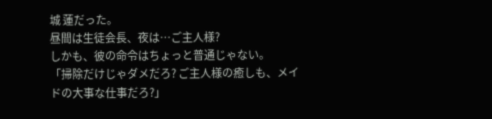城 蓮だった。
昼間は生徒会長、夜は…ご主人様?
しかも、彼の命令はちょっと普通じゃない。
「掃除だけじゃダメだろ? ご主人様の癒しも、メイドの大事な仕事だろ?」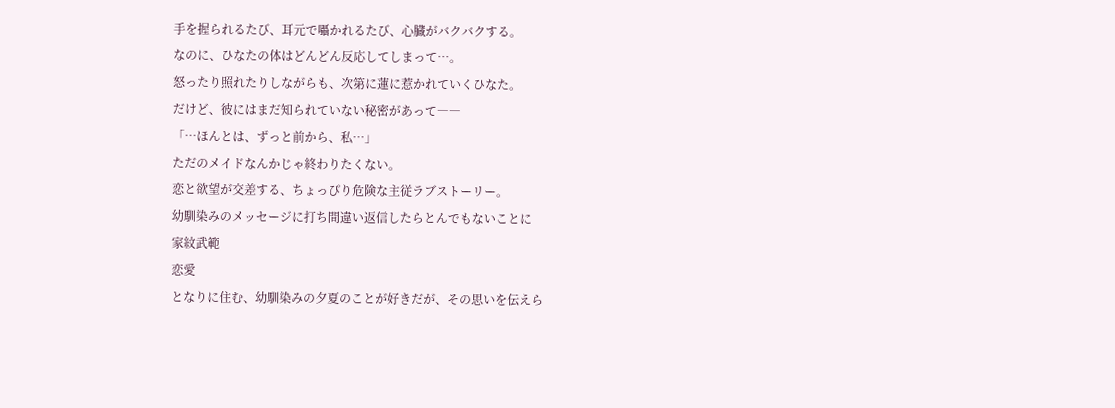手を握られるたび、耳元で囁かれるたび、心臓がバクバクする。
なのに、ひなたの体はどんどん反応してしまって…。
怒ったり照れたりしながらも、次第に蓮に惹かれていくひなた。
だけど、彼にはまだ知られていない秘密があって――
「…ほんとは、ずっと前から、私…」
ただのメイドなんかじゃ終わりたくない。
恋と欲望が交差する、ちょっぴり危険な主従ラブストーリー。
幼馴染みのメッセージに打ち間違い返信したらとんでもないことに
家紋武範
恋愛
となりに住む、幼馴染みの夕夏のことが好きだが、その思いを伝えら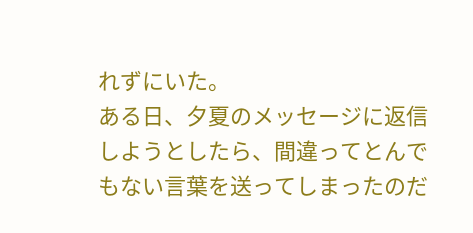れずにいた。
ある日、夕夏のメッセージに返信しようとしたら、間違ってとんでもない言葉を送ってしまったのだ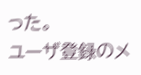った。
ユーザ登録のメ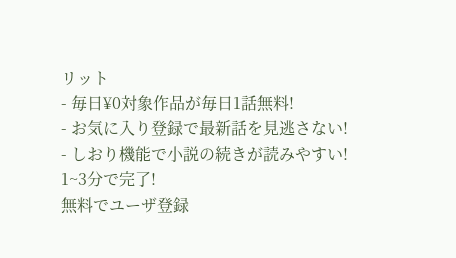リット
- 毎日¥0対象作品が毎日1話無料!
- お気に入り登録で最新話を見逃さない!
- しおり機能で小説の続きが読みやすい!
1~3分で完了!
無料でユーザ登録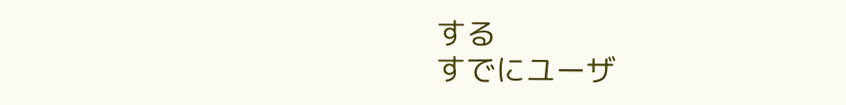する
すでにユーザ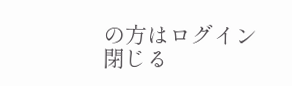の方はログイン
閉じる